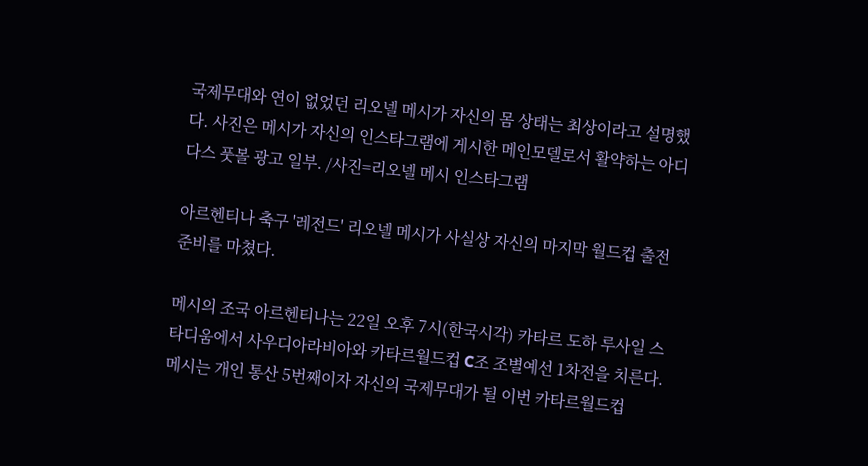국제무대와 연이 없었던 리오넬 메시가 자신의 몸 상태는 최상이라고 설명했다. 사진은 메시가 자신의 인스타그램에 게시한 메인모델로서 활약하는 아디다스 풋볼 광고 일부. /사진=리오넬 메시 인스타그램

아르헨티나 축구 '레전드' 리오넬 메시가 사실상 자신의 마지막 월드컵 출전 준비를 마쳤다.

메시의 조국 아르헨티나는 22일 오후 7시(한국시각) 카타르 도하 루사일 스타디움에서 사우디아라비아와 카타르월드컵 C조 조별예선 1차전을 치른다. 메시는 개인 통산 5번째이자 자신의 국제무대가 될 이번 카타르월드컵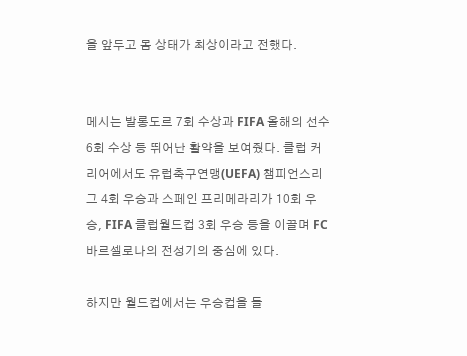을 앞두고 몸 상태가 최상이라고 전했다.


메시는 발롱도르 7회 수상과 FIFA 올해의 선수 6회 수상 등 뛰어난 활약을 보여줬다. 클럽 커리어에서도 유럽축구연맹(UEFA) 챔피언스리그 4회 우승과 스페인 프리메라리가 10회 우승, FIFA 클럽월드컵 3회 우승 등을 이끌며 FC바르셀로나의 전성기의 중심에 있다.

하지만 월드컵에서는 우승컵을 들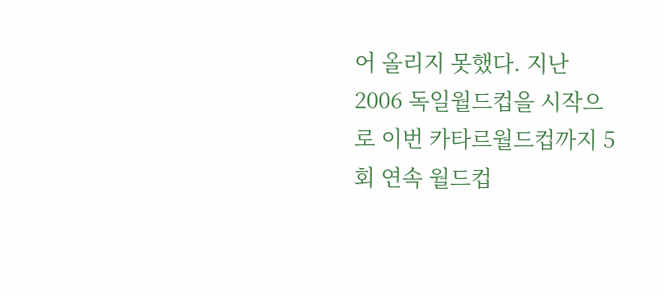어 올리지 못했다. 지난 2006 독일월드컵을 시작으로 이번 카타르월드컵까지 5회 연속 월드컵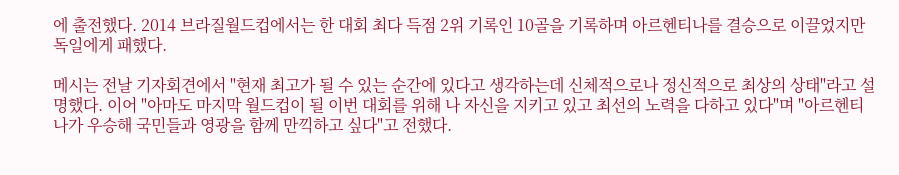에 출전했다. 2014 브라질월드컵에서는 한 대회 최다 득점 2위 기록인 10골을 기록하며 아르헨티나를 결승으로 이끌었지만 독일에게 패했다.

메시는 전날 기자회견에서 "현재 최고가 될 수 있는 순간에 있다고 생각하는데 신체적으로나 정신적으로 최상의 상태"라고 설명했다. 이어 "아마도 마지막 월드컵이 될 이번 대회를 위해 나 자신을 지키고 있고 최선의 노력을 다하고 있다"며 "아르헨티나가 우승해 국민들과 영광을 함께 만끽하고 싶다"고 전했다.